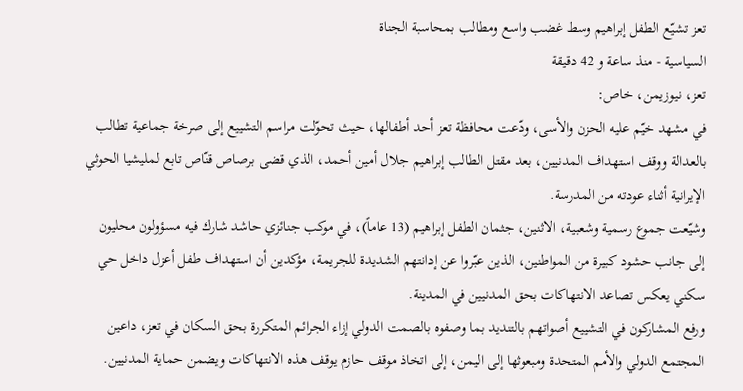تعز تشيّع الطفل إبراهيم وسط غضب واسع ومطالب بمحاسبة الجناة
السياسية - منذ ساعة و 42 دقيقة
تعز، نيوزيمن، خاص:
في مشهد خيّم عليه الحزن والأسى، ودّعت محافظة تعز أحد أطفالها، حيث تحوّلت مراسم التشييع إلى صرخة جماعية تطالب بالعدالة ووقف استهداف المدنيين، بعد مقتل الطالب إبراهيم جلال أمين أحمد، الذي قضى برصاص قنّاص تابع لمليشيا الحوثي الإيرانية أثناء عودته من المدرسة.
وشيّعت جموع رسمية وشعبية، الاثنين، جثمان الطفل إبراهيم (13 عاماً)، في موكب جنائزي حاشد شارك فيه مسؤولون محليون إلى جانب حشود كبيرة من المواطنين، الذين عبّروا عن إدانتهم الشديدة للجريمة، مؤكدين أن استهداف طفل أعزل داخل حي سكني يعكس تصاعد الانتهاكات بحق المدنيين في المدينة.
ورفع المشاركون في التشييع أصواتهم بالتنديد بما وصفوه بالصمت الدولي إزاء الجرائم المتكررة بحق السكان في تعز، داعين المجتمع الدولي والأمم المتحدة ومبعوثها إلى اليمن، إلى اتخاذ موقف حازم يوقف هذه الانتهاكات ويضمن حماية المدنيين.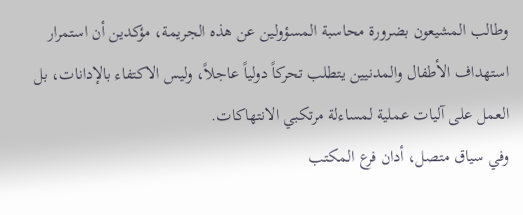وطالب المشيعون بضرورة محاسبة المسؤولين عن هذه الجريمة، مؤكدين أن استمرار استهداف الأطفال والمدنيين يتطلب تحركاً دولياً عاجلاً، وليس الاكتفاء بالإدانات، بل العمل على آليات عملية لمساءلة مرتكبي الانتهاكات.
وفي سياق متصل، أدان فرع المكتب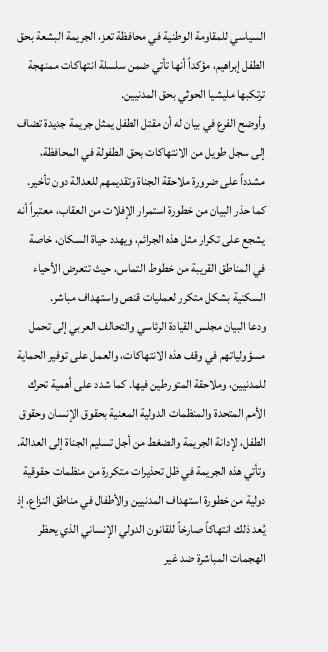السياسي للمقاومة الوطنية في محافظة تعز، الجريمة البشعة بحق الطفل إبراهيم، مؤكداً أنها تأتي ضمن سلسلة انتهاكات ممنهجة ترتكبها مليشيا الحوثي بحق المدنيين.
وأوضح الفرع في بيان له أن مقتل الطفل يمثل جريمة جديدة تضاف إلى سجل طويل من الانتهاكات بحق الطفولة في المحافظة، مشدداً على ضرورة ملاحقة الجناة وتقديمهم للعدالة دون تأخير.
كما حذر البيان من خطورة استمرار الإفلات من العقاب، معتبراً أنه يشجع على تكرار مثل هذه الجرائم، ويهدد حياة السكان، خاصة في المناطق القريبة من خطوط التماس، حيث تتعرض الأحياء السكنية بشكل متكرر لعمليات قنص واستهداف مباشر.
ودعا البيان مجلس القيادة الرئاسي والتحالف العربي إلى تحمل مسؤولياتهم في وقف هذه الانتهاكات، والعمل على توفير الحماية للمدنيين، وملاحقة المتورطين فيها. كما شدد على أهمية تحرك الأمم المتحدة والمنظمات الدولية المعنية بحقوق الإنسان وحقوق الطفل، لإدانة الجريمة والضغط من أجل تسليم الجناة إلى العدالة.
وتأتي هذه الجريمة في ظل تحذيرات متكررة من منظمات حقوقية دولية من خطورة استهداف المدنيين والأطفال في مناطق النزاع، إذ يُعد ذلك انتهاكاً صارخاً للقانون الدولي الإنساني الذي يحظر الهجمات المباشرة ضد غير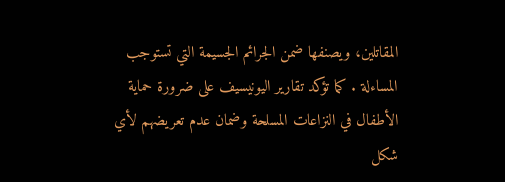المقاتلين، ويصنفها ضمن الجرائم الجسيمة التي تستوجب المساءلة . كما تؤكد تقارير اليونيسيف على ضرورة حماية الأطفال في النزاعات المسلحة وضمان عدم تعريضهم لأي شكل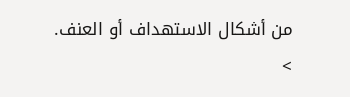من أشكال الاستهداف أو العنف.
>